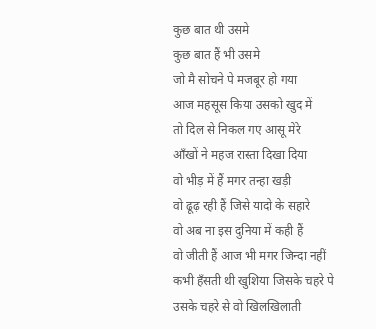कुछ बात थी उसमे
कुछ बात हैं भी उसमे
जो मै सोचने पे मजबूर हो गया
आज महसूस किया उसको खुद में
तो दिल से निकल गए आसू मेरे
आँखों ने महज रास्ता दिखा दिया
वो भीड़ में हैं मगर तन्हा खड़ी
वो ढूढ़ रही हैं जिसे यादो के सहारे
वो अब ना इस दुनिया में कही हैं
वो जीती हैं आज भी मगर जिन्दा नहीं
कभी हँसती थी खुशिया जिसके चहरे पे
उसके चहरे से वो खिलखिलाती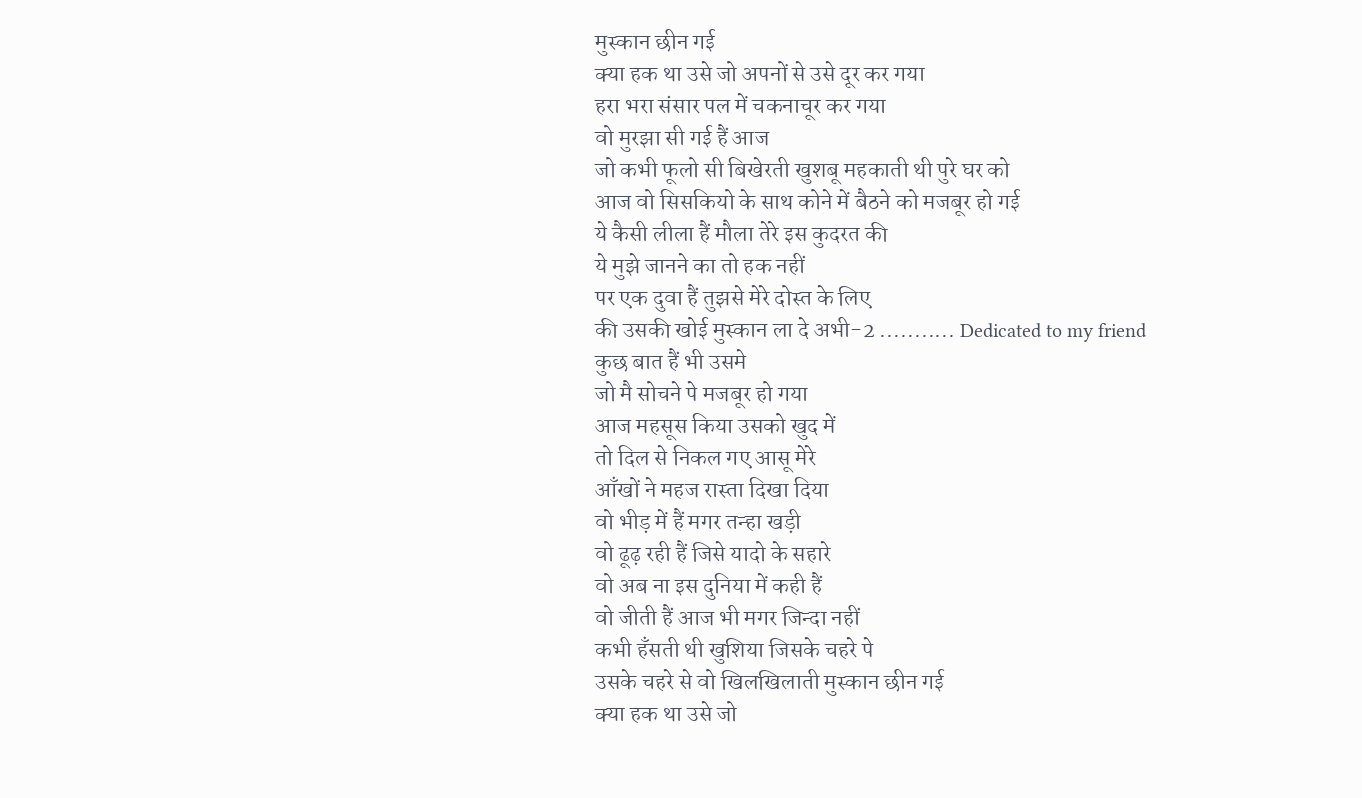मुस्कान छीन गई
क्या हक था उसे जो अपनों से उसे दूर कर गया
हरा भरा संसार पल में चकनाचूर कर गया
वो मुरझा सी गई हैं आज
जो कभी फूलो सी बिखेरती खुशबू महकाती थी पुरे घर को
आज वो सिसकियो के साथ कोने में बैठने को मजबूर हो गई
ये कैसी लीला हैं मौला तेरे इस कुदरत की
ये मुझे जानने का तो हक नहीं
पर एक दुवा हैं तुझसे मेरे दोस्त के लिए
की उसकी खोई मुस्कान ला दे अभी-2 ........... Dedicated to my friend
कुछ बात हैं भी उसमे
जो मै सोचने पे मजबूर हो गया
आज महसूस किया उसको खुद में
तो दिल से निकल गए आसू मेरे
आँखों ने महज रास्ता दिखा दिया
वो भीड़ में हैं मगर तन्हा खड़ी
वो ढूढ़ रही हैं जिसे यादो के सहारे
वो अब ना इस दुनिया में कही हैं
वो जीती हैं आज भी मगर जिन्दा नहीं
कभी हँसती थी खुशिया जिसके चहरे पे
उसके चहरे से वो खिलखिलाती मुस्कान छीन गई
क्या हक था उसे जो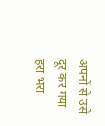अपनों से उसे दूर कर गया
हरा भरा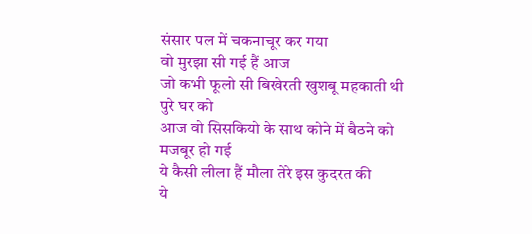संसार पल में चकनाचूर कर गया
वो मुरझा सी गई हैं आज
जो कभी फूलो सी बिखेरती खुशबू महकाती थी पुरे घर को
आज वो सिसकियो के साथ कोने में बैठने को मजबूर हो गई
ये कैसी लीला हैं मौला तेरे इस कुदरत की
ये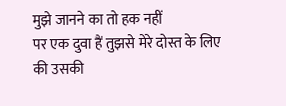मुझे जानने का तो हक नहीं
पर एक दुवा हैं तुझसे मेरे दोस्त के लिए
की उसकी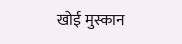खोई मुस्कान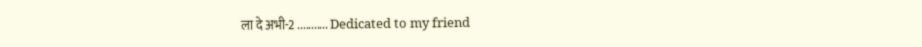ला दे अभी-2 ........... Dedicated to my friend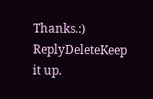Thanks.:)
ReplyDeleteKeep it up.